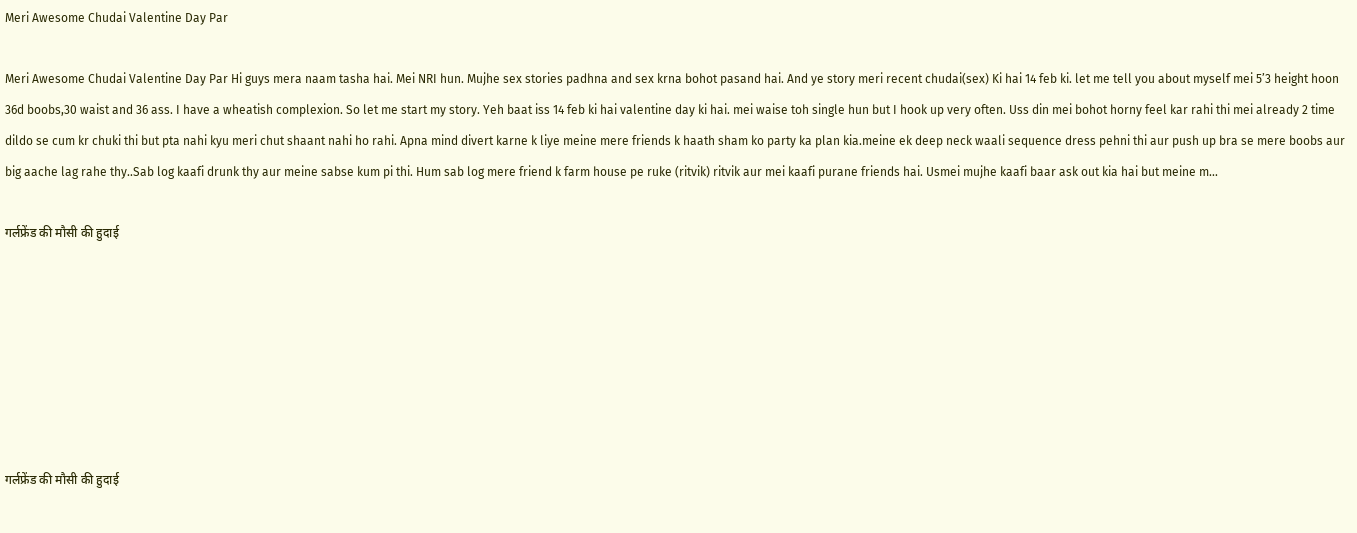Meri Awesome Chudai Valentine Day Par

Meri Awesome Chudai Valentine Day Par Hi guys mera naam tasha hai. Mei NRI hun. Mujhe sex stories padhna and sex krna bohot pasand hai. And ye story meri recent chudai(sex) Ki hai 14 feb ki. let me tell you about myself mei 5’3 height hoon 36d boobs,30 waist and 36 ass. I have a wheatish complexion. So let me start my story. Yeh baat iss 14 feb ki hai valentine day ki hai. mei waise toh single hun but I hook up very often. Uss din mei bohot horny feel kar rahi thi mei already 2 time dildo se cum kr chuki thi but pta nahi kyu meri chut shaant nahi ho rahi. Apna mind divert karne k liye meine mere friends k haath sham ko party ka plan kia.meine ek deep neck waali sequence dress pehni thi aur push up bra se mere boobs aur big aache lag rahe thy..Sab log kaafi drunk thy aur meine sabse kum pi thi. Hum sab log mere friend k farm house pe ruke (ritvik) ritvik aur mei kaafi purane friends hai. Usmei mujhe kaafi baar ask out kia hai but meine m...

गर्लफ्रेंड की मौसी की हुदाई







गर्लफ्रेंड की मौसी की हुदाई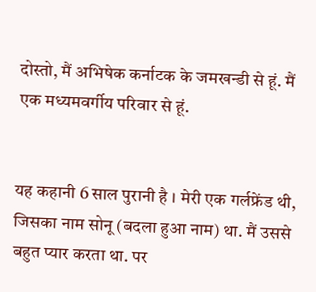दोस्तो, मैं अभिषेक कर्नाटक के जमखन्डी से हूं. मैं एक मध्यमवर्गीय परिवार से हूं.


यह कहानी 6 साल पुरानी है । मेरी एक गर्लफ्रेंड थी, जिसका नाम सोनू (बदला हुआ नाम) था. मैं उससे बहुत प्यार करता था. पर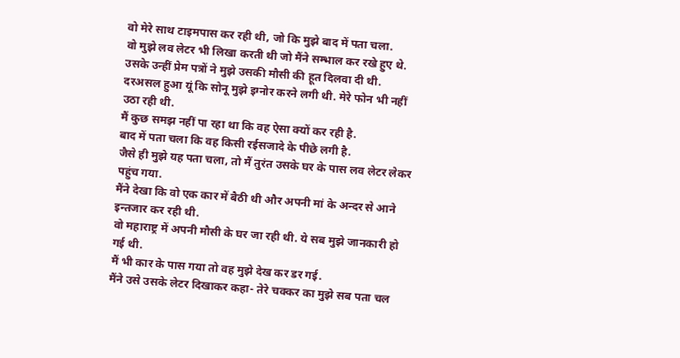वो मेरे साथ टाइमपास कर रही थी, जो कि मुझे बाद में पता चला.
वो मुझे लव लेटर भी लिखा करती थी जो मैंने सम्भाल कर रखे हुए थे.
उसके उन्हीं प्रेम पत्रों ने मुझे उसकी मौसी की हूत दिलवा दी थी.
दरअसल हुआ यूं कि सोनू मुझे इग्नोर करने लगी थी. मेरे फोन भी नहीं उठा रही थी.
मैं कुछ समझ नहीं पा रहा था कि वह ऐसा क्यों कर रही है.
बाद में पता चला कि वह किसी रईसजादे के पीछे लगी है.
जैसे ही मुझे यह पता चला, तो मैं तुरंत उसके घर के पास लव लेटर लेकर पहुंच गया.
मैंने देखा कि वो एक कार में बैठी थी और अपनी मां के अन्दर से आने इन्तजार कर रही थी.
वो महाराष्ट्र में अपनी मौसी के घर जा रही थी. ये सब मुझे जानकारी हो गई थी.
मैं भी कार के पास गया तो वह मुझे देख कर डर गई.
मैंने उसे उसके लेटर दिखाकर कहा- तेरे चक्कर का मुझे सब पता चल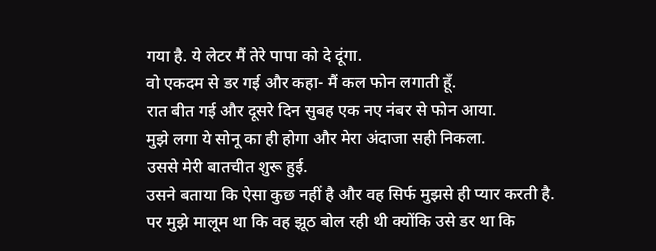गया है. ये लेटर मैं तेरे पापा को दे दूंगा.
वो एकदम से डर गई और कहा- मैं कल फोन लगाती हूँ.
रात बीत गई और दूसरे दिन सुबह एक नए नंबर से फोन आया.
मुझे लगा ये सोनू का ही होगा और मेरा अंदाजा सही निकला.
उससे मेरी बातचीत शुरू हुई.
उसने बताया कि ऐसा कुछ नहीं है और वह सिर्फ मुझसे ही प्यार करती है.
पर मुझे मालूम था कि वह झूठ बोल रही थी क्योंकि उसे डर था कि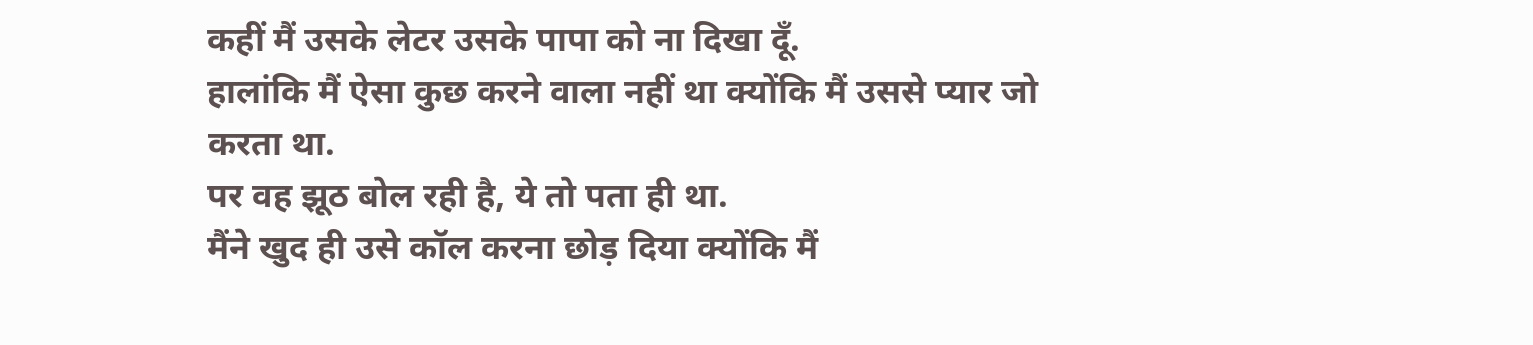कहीं मैं उसके लेटर उसके पापा को ना दिखा दूँ.
हालांकि मैं ऐसा कुछ करने वाला नहीं था क्योंकि मैं उससे प्यार जो करता था.
पर वह झूठ बोल रही है, ये तो पता ही था.
मैंने खुद ही उसे कॉल करना छोड़ दिया क्योंकि मैं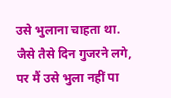उसे भुलाना चाहता था.
जैसे तैसे दिन गुजरने लगे, पर मैं उसे भुला नहीं पा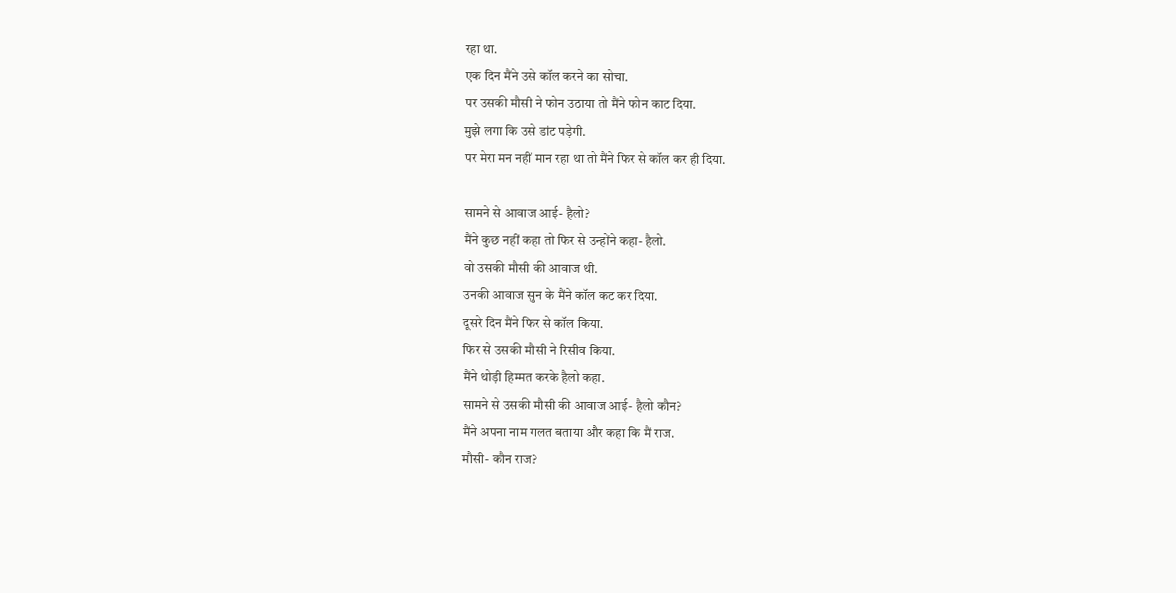रहा था.
एक दिन मैंने उसे कॉल करने का सोचा.
पर उसकी मौसी ने फोन उठाया तो मैंने फोन काट दिया.
मुझे लगा कि उसे डांट पड़ेगी.
पर मेरा मन नहीं मान रहा था तो मैंने फिर से कॉल कर ही दिया.

सामने से आवाज आई- हैलो?
मैंने कुछ नहीं कहा तो फिर से उन्होंने कहा- हैलो.
वो उसकी मौसी की आवाज थी.
उनकी आवाज सुन के मैंने कॉल कट कर दिया.
दूसरे दिन मैंने फिर से कॉल किया.
फिर से उसकी मौसी ने रिसीव किया.
मैंने थोड़ी हिम्मत करके हैलो कहा.
सामने से उसकी मौसी की आवाज आई- हैलो कौन?
मैंने अपना नाम गलत बताया और कहा कि मैं राज.
मौसी- कौन राज?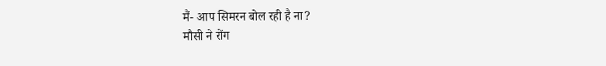मैं- आप सिमरन बोल रही है ना?
मौसी ने रोंग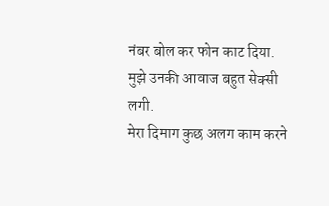नंबर बोल कर फोन काट दिया.
मुझे उनकी आवाज बहुत सेक्सी लगी.
मेरा दिमाग कुछ अलग काम करने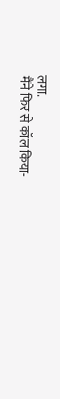लगा.
मैंने फिर से कॉल किया-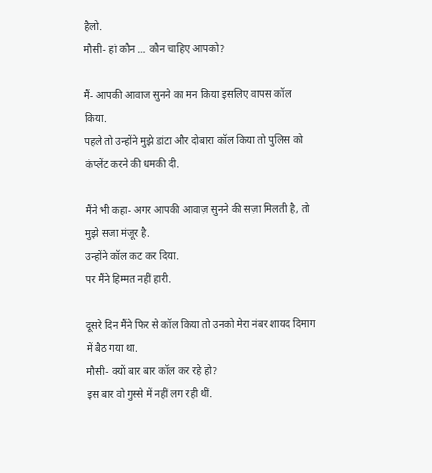हैलो.
मौसी- हां कौन … कौन चाहिए आपको?

मैं- आपकी आवाज सुनने का मन किया इसलिए वापस कॉल किया.
पहले तो उन्होंने मुझे डांटा और दोबारा कॉल किया तो पुलिस को कंप्लेंट करने की धमकी दी.

मैंने भी कहा- अगर आपकी आवाज़ सुनने की सज़ा मिलती है, तो मुझे सजा मंजूर है.
उन्होंने कॉल कट कर दिया.
पर मैंने हिम्मत नहीं हारी.

दूसरे दिन मैंने फिर से कॉल किया तो उनको मेरा नंबर शायद दिमाग में बैठ गया था.
मौसी- क्यों बार बार कॉल कर रहे हो?
इस बार वो गुस्से में नहीं लग रही थीं.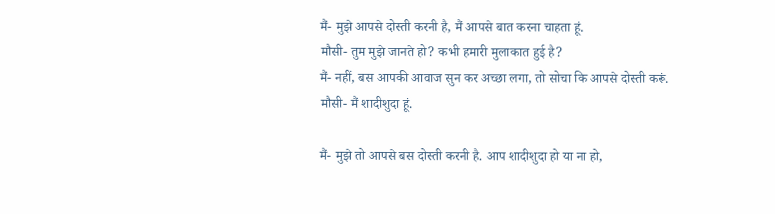मैं- मुझे आपसे दोस्ती करनी है, मैं आपसे बात करना चाहता हूं.
मौसी- तुम मुझे जानते हो? कभी हमारी मुलाकात हुई है?
मैं- नहीं, बस आपकी आवाज सुन कर अच्छा लगा, तो सोचा कि आपसे दोस्ती करूं.
मौसी- मैं शादीशुदा हूं.

मैं- मुझे तो आपसे बस दोस्ती करनी है. आप शादीशुदा हो या ना हो,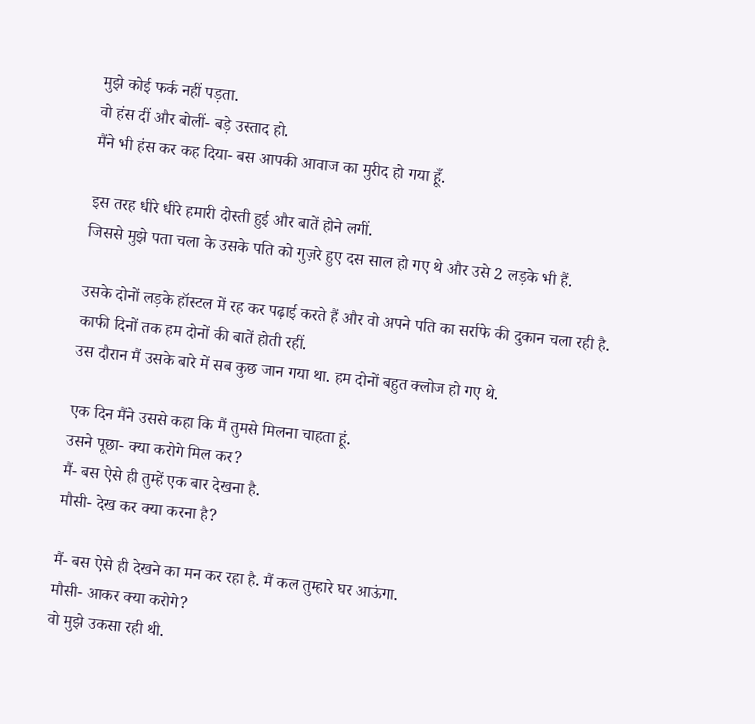मुझे कोई फर्क नहीं पड़ता.
वो हंस दीं और बोलीं- बड़े उस्ताद हो.
मैंने भी हंस कर कह दिया- बस आपकी आवाज का मुरीद हो गया हूँ.

इस तरह धीरे धीरे हमारी दोस्ती हुई और बातें होने लगीं.
जिससे मुझे पता चला के उसके पति को गुज़रे हुए दस साल हो गए थे और उसे 2 लड़के भी हैं.

उसके दोनों लड़के हॉस्टल में रह कर पढ़ाई करते हैं और वो अपने पति का सर्राफे की दुकान चला रही है.
काफी दिनों तक हम दोनों की बातें होती रहीं.
उस दौरान मैं उसके बारे में सब कुछ जान गया था. हम दोनों बहुत क्लोज हो गए थे.

एक दिन मैंने उससे कहा कि मैं तुमसे मिलना चाहता हूं.
उसने पूछा- क्या करोगे मिल कर?
मैं- बस ऐसे ही तुम्हें एक बार देखना है.
मौसी- देख कर क्या करना है?

मैं- बस ऐसे ही देखने का मन कर रहा है. मैं कल तुम्हारे घर आऊंगा.
मौसी- आकर क्या करोगे?
वो मुझे उकसा रही थी.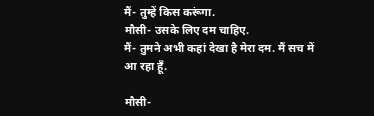मैं- तुम्हें किस करूंगा.
मौसी- उसके लिए दम चाहिए.
मैं- तुमने अभी कहां देखा है मेरा दम. मैं सच में आ रहा हूँ.

मौसी-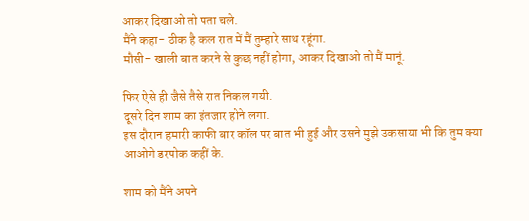आकर दिखाओ तो पता चले.
मैंने कहा- ठीक है कल रात में मैं तुम्हारे साथ रहूंगा.
मौसी- खाली बात करने से कुछ नहीं होगा, आकर दिखाओ तो मैं मानूं.

फिर ऐसे ही जैसे तैसे रात निकल गयी.
दूसरे दिन शाम का इंतजार होने लगा.
इस दौरान हमारी काफी बार कॉल पर बात भी हुई और उसने मुझे उकसाया भी कि तुम क्या आओगे डरपोक कहीं के.

शाम को मैंने अपने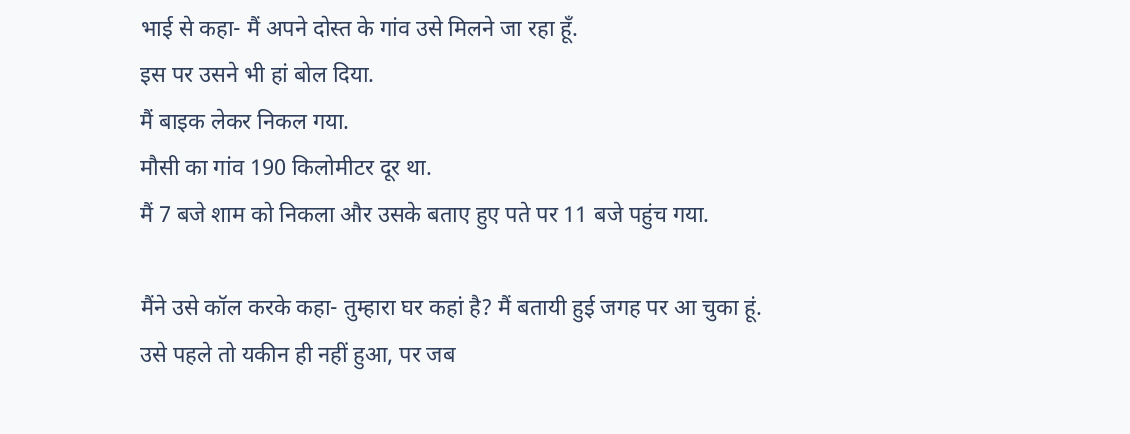भाई से कहा- मैं अपने दोस्त के गांव उसे मिलने जा रहा हूँ.
इस पर उसने भी हां बोल दिया.
मैं बाइक लेकर निकल गया.
मौसी का गांव 190 किलोमीटर दूर था.
मैं 7 बजे शाम को निकला और उसके बताए हुए पते पर 11 बजे पहुंच गया.

मैंने उसे कॉल करके कहा- तुम्हारा घर कहां है? मैं बतायी हुई जगह पर आ चुका हूं.
उसे पहले तो यकीन ही नहीं हुआ, पर जब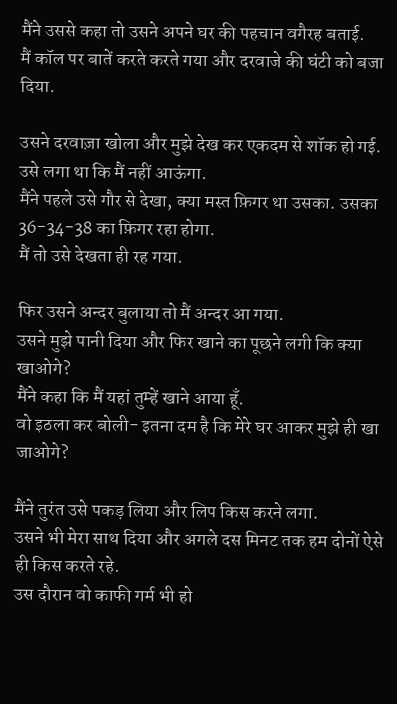मैंने उससे कहा तो उसने अपने घर की पहचान वगैरह बताई.
मैं कॉल पर बातें करते करते गया और दरवाजे की घंटी को बजा दिया.

उसने दरवाज़ा खोला और मुझे देख कर एकदम से शॉक हो गई.
उसे लगा था कि मैं नहीं आऊंगा.
मैंने पहले उसे गौर से देखा, क्या मस्त फ़िगर था उसका. उसका 36-34-38 का फ़िगर रहा होगा.
मैं तो उसे देखता ही रह गया.

फिर उसने अन्दर बुलाया तो मैं अन्दर आ गया.
उसने मुझे पानी दिया और फिर खाने का पूछने लगी कि क्या खाओगे?
मैंने कहा कि मैं यहां तुम्हें खाने आया हूँ.
वो इठला कर बोली- इतना दम है कि मेरे घर आकर मुझे ही खा जाओगे?

मैंने तुरंत उसे पकड़ लिया और लिप किस करने लगा.
उसने भी मेरा साथ दिया और अगले दस मिनट तक हम दोनों ऐसे ही किस करते रहे.
उस दौरान वो काफी गर्म भी हो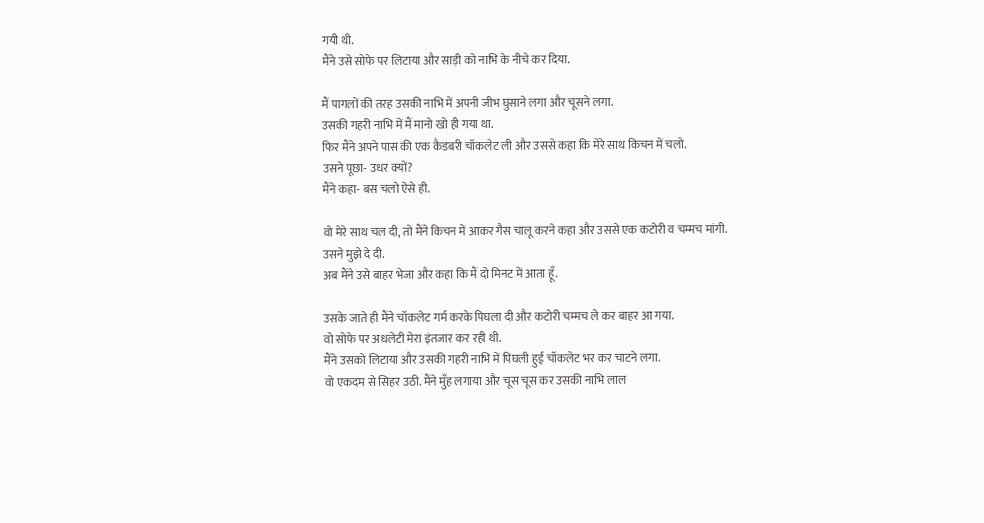गयी थी.
मैंने उसे सोफे पर लिटाया और साड़ी को नाभि के नीचे कर दिया.

मैं पागलों की तरह उसकी नाभि में अपनी जीभ घुसाने लगा और चूसने लगा.
उसकी गहरी नाभि में मैं मानो खो ही गया था.
फिर मैंने अपने पास की एक कैडबरी चॉकलेट ली और उससे कहा कि मेरे साथ किचन में चलो.
उसने पूछा- उधर क्यों?
मैंने कहा- बस चलो ऐसे ही.

वो मेरे साथ चल दी, तो मैंने किचन में आकर गैस चालू करने कहा और उससे एक कटोरी व चम्मच मांगी.
उसने मुझे दे दी.
अब मैंने उसे बाहर भेजा और कहा कि मैं दो मिनट में आता हूँ.

उसके जाते ही मैंने चॉकलेट गर्म करके पिघला दी और कटोरी चम्मच ले कर बाहर आ गया.
वो सोफे पर अधलेटी मेरा इंतजार कर रही थी.
मैंने उसको लिटाया और उसकी गहरी नाभि में पिघली हुई चॉकलेट भर कर चाटने लगा.
वो एकदम से सिहर उठी. मैंने मुँह लगाया और चूस चूस कर उसकी नाभि लाल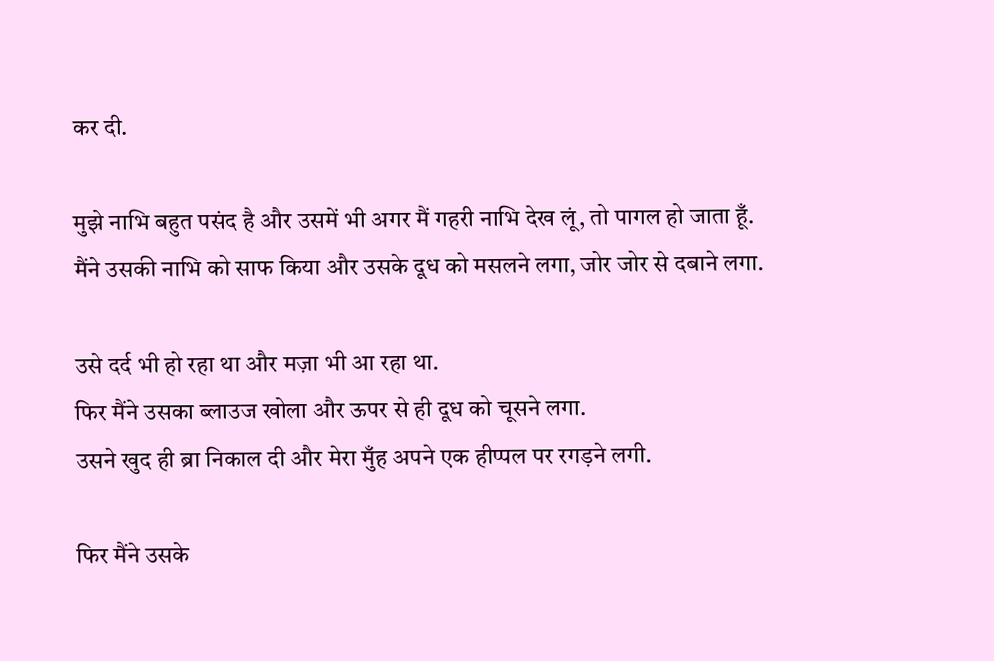कर दी.

मुझे नाभि बहुत पसंद है और उसमें भी अगर मैं गहरी नाभि देख लूं, तो पागल हो जाता हूँ.
मैंने उसकी नाभि को साफ किया और उसके दूध को मसलने लगा, जोर जोर से दबाने लगा.

उसे दर्द भी हो रहा था और मज़ा भी आ रहा था.
फिर मैंने उसका ब्लाउज खोला और ऊपर से ही दूध को चूसने लगा.
उसने खुद ही ब्रा निकाल दी और मेरा मुँह अपने एक हीप्पल पर रगड़ने लगी.

फिर मैंने उसके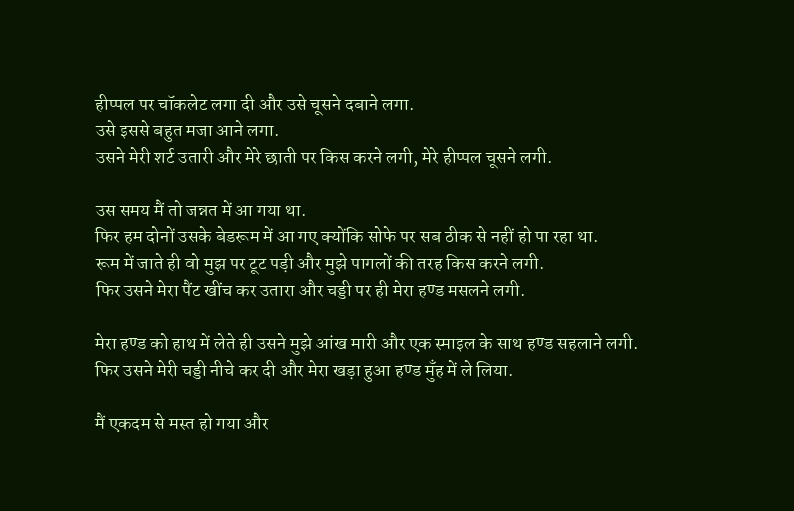हीप्पल पर चॉकलेट लगा दी और उसे चूसने दबाने लगा.
उसे इससे बहुत मजा आने लगा.
उसने मेरी शर्ट उतारी और मेरे छाती पर किस करने लगी, मेरे हीप्पल चूसने लगी.

उस समय मैं तो जन्नत में आ गया था.
फिर हम दोनों उसके बेडरूम में आ गए क्योंकि सोफे पर सब ठीक से नहीं हो पा रहा था.
रूम में जाते ही वो मुझ पर टूट पड़ी और मुझे पागलों की तरह किस करने लगी.
फिर उसने मेरा पैंट खींच कर उतारा और चड्डी पर ही मेरा हण्ड मसलने लगी.

मेरा हण्ड को हाथ में लेते ही उसने मुझे आंख मारी और एक स्माइल के साथ हण्ड सहलाने लगी.
फिर उसने मेरी चड्डी नीचे कर दी और मेरा खड़ा हुआ हण्ड मुँह में ले लिया.

मैं एकदम से मस्त हो गया और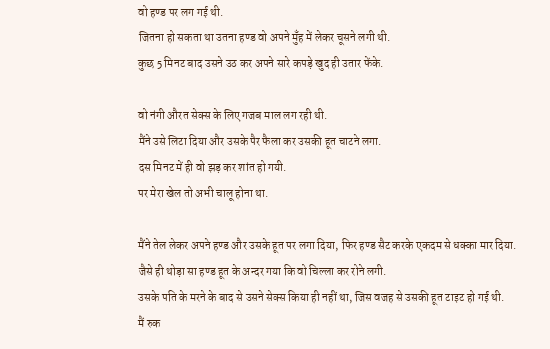वो हण्ड पर लग गई थी.
जितना हो सकता था उतना हण्ड वो अपने मुँह में लेकर चूसने लगी थी.
कुछ 5 मिनट बाद उसने उठ कर अपने सारे कपड़े खुद ही उतार फेंके.

वो नंगी औरत सेक्स के लिए गजब माल लग रही थी.
मैंने उसे लिटा दिया और उसके पैर फैला कर उसकी हूत चाटने लगा.
दस मिनट में ही वो झड़ कर शांत हो गयी.
पर मेरा खेल तो अभी चालू होना था.

मैंने तेल लेकर अपने हण्ड और उसके हूत पर लगा दिया, फिर हण्ड सैट करके एकदम से धक्का मार दिया.
जैसे ही थोड़ा सा हण्ड हूत के अन्दर गया कि वो चिल्ला कर रोने लगी.
उसके पति के मरने के बाद से उसने सेक्स किया ही नहीं था, जिस वजह से उसकी हूत टाइट हो गई थी.
मैं रुक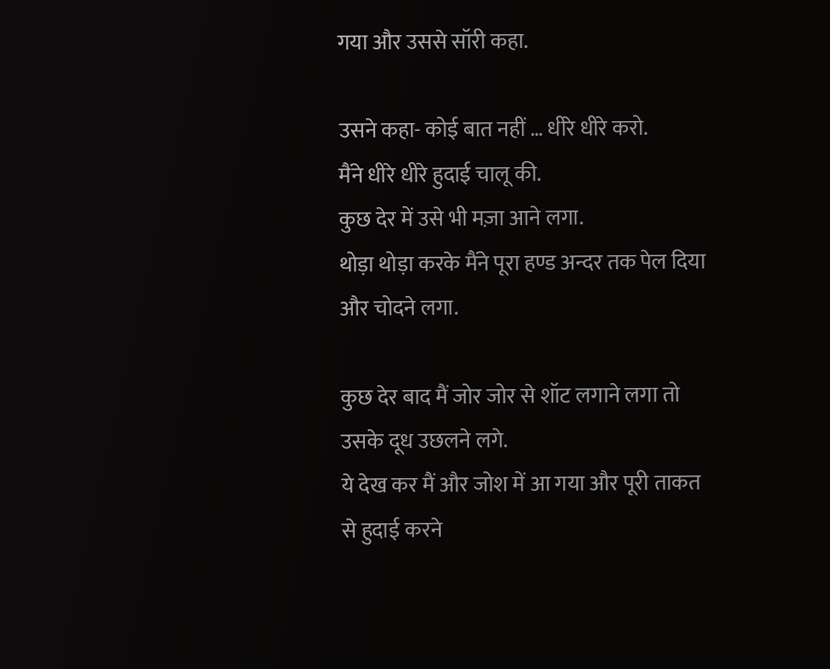गया और उससे सॉरी कहा.

उसने कहा- कोई बात नहीं … धीरे धीरे करो.
मैंने धीरे धीरे हुदाई चालू की.
कुछ देर में उसे भी मज़ा आने लगा.
थोड़ा थोड़ा करके मैंने पूरा हण्ड अन्दर तक पेल दिया और चोदने लगा.

कुछ देर बाद मैं जोर जोर से शॉट लगाने लगा तो उसके दूध उछलने लगे.
ये देख कर मैं और जोश में आ गया और पूरी ताकत से हुदाई करने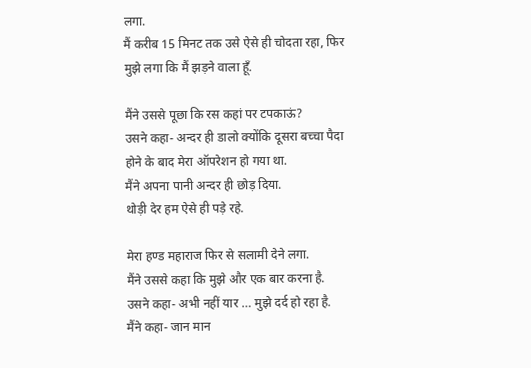लगा.
मैं करीब 15 मिनट तक उसे ऐसे ही चोदता रहा, फिर मुझे लगा कि मैं झड़ने वाला हूँ.

मैंने उससे पूछा कि रस कहां पर टपकाऊं?
उसने कहा- अन्दर ही डालो क्योंकि दूसरा बच्चा पैदा होने के बाद मेरा ऑपरेशन हो गया था.
मैंने अपना पानी अन्दर ही छोड़ दिया.
थोड़ी देर हम ऐसे ही पड़े रहे.

मेरा हण्ड महाराज फिर से सलामी देने लगा.
मैंने उससे कहा कि मुझे और एक बार करना है.
उसने कहा- अभी नहीं यार … मुझे दर्द हो रहा है.
मैंने कहा- जान मान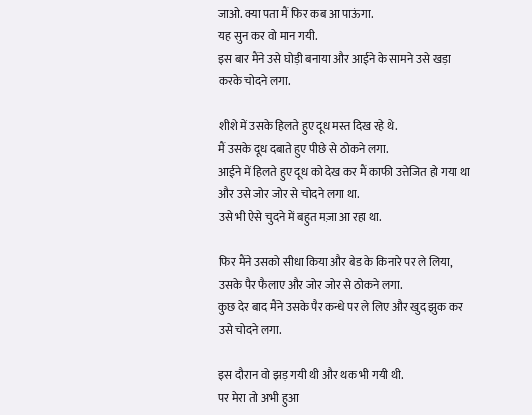जाओ. क्या पता मैं फिर कब आ पाऊंगा.
यह सुन कर वो मान गयी.
इस बार मैंने उसे घोड़ी बनाया और आईने के सामने उसे खड़ा करके चोदने लगा.

शीशे में उसके हिलते हुए दूध मस्त दिख रहे थे.
मैं उसके दूध दबाते हुए पीछे से ठोकने लगा.
आईने में हिलते हुए दूध को देख कर मैं काफी उत्तेजित हो गया था और उसे जोर जोर से चोदने लगा था.
उसे भी ऐसे चुदने में बहुत मज़ा आ रहा था.

फिर मैंने उसको सीधा किया और बेड के किनारे पर ले लिया, उसके पैर फैलाए और जोर जोर से ठोकने लगा.
कुछ देर बाद मैंने उसके पैर कन्धे पर ले लिए और खुद झुक कर उसे चोदने लगा.

इस दौरान वो झड़ गयी थी और थक भी गयी थी.
पर मेरा तो अभी हुआ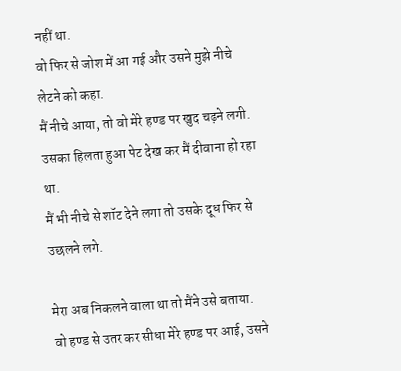नहीं था.
वो फिर से जोश में आ गई और उसने मुझे नीचे लेटने को कहा.
मैं नीचे आया, तो वो मेरे हण्ड पर खुद चढ़ने लगी.
उसका हिलता हुआ पेट देख कर मैं दीवाना हो रहा था.
मैं भी नीचे से शॉट देने लगा तो उसके दूध फिर से उछलने लगे.

मेरा अब निकलने वाला था तो मैंने उसे बताया.
वो हण्ड से उतर कर सीधा मेरे हण्ड पर आई, उसने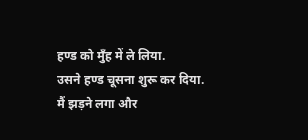हण्ड को मुँह में ले लिया.
उसने हण्ड चूसना शुरू कर दिया.
मैं झड़ने लगा और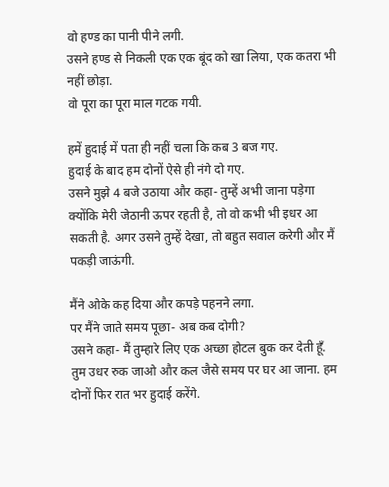वो हण्ड का पानी पीने लगी.
उसने हण्ड से निकली एक एक बूंद को खा लिया, एक कतरा भी नहीं छोड़ा.
वो पूरा का पूरा माल गटक गयी.

हमें हुदाई में पता ही नहीं चला कि कब 3 बज गए.
हुदाई के बाद हम दोनों ऐसे ही नंगे दो गए.
उसने मुझे 4 बजे उठाया और कहा- तुम्हें अभी जाना पड़ेगा क्योंकि मेरी जेठानी ऊपर रहती है, तो वो कभी भी इधर आ सकती है. अगर उसने तुम्हें देखा, तो बहुत सवाल करेगी और मैं पकड़ी जाऊंगी.

मैंने ओके कह दिया और कपड़े पहनने लगा.
पर मैंने जाते समय पूछा- अब कब दोगी?
उसने कहा- मैं तुम्हारे लिए एक अच्छा होटल बुक कर देती हूँ. तुम उधर रुक जाओ और कल जैसे समय पर घर आ जाना. हम दोनों फिर रात भर हुदाई करेंगे.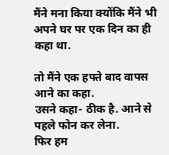मैंने मना किया क्योंकि मैंने भी अपने घर पर एक दिन का ही कहा था.

तो मैंने एक हफ्ते बाद वापस आने का कहा.
उसने कहा- ठीक है. आने से पहले फोन कर लेना.
फिर हम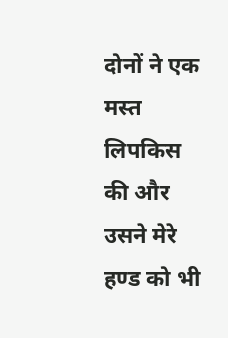दोनों ने एक मस्त लिपकिस की और उसने मेरे हण्ड को भी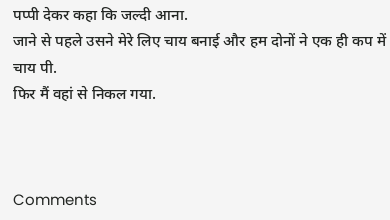पप्पी देकर कहा कि जल्दी आना.
जाने से पहले उसने मेरे लिए चाय बनाई और हम दोनों ने एक ही कप में चाय पी.
फिर मैं वहां से निकल गया.



Comments